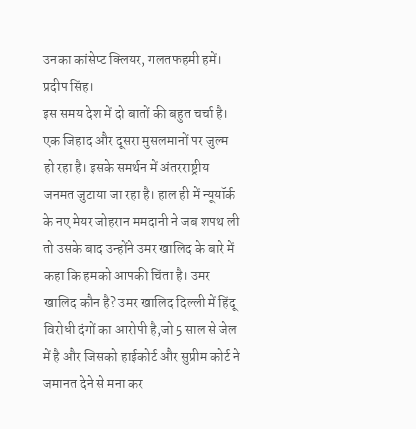उनका कांसेप्ट क्लियर, गलतफहमी हमें।
प्रदीप सिंह।
इस समय देश में दो बातों की बहुत चर्चा है। एक जिहाद और दूसरा मुसलमानों पर जुल्म हो रहा है। इसके समर्थन में अंतरराष्ट्रीय जनमत जुटाया जा रहा है। हाल ही में न्यूयॉर्क के नए मेयर जोहरान ममदानी ने जब शपथ ली तो उसके बाद उन्होंने उमर खालिद के बारे में कहा कि हमको आपकी चिंता है। उमर खालिद कौन है? उमर खालिद दिल्ली में हिंदू विरोधी दंगों का आरोपी है,जो 5 साल से जेल में है और जिसको हाईकोर्ट और सुप्रीम कोर्ट ने जमानत देने से मना कर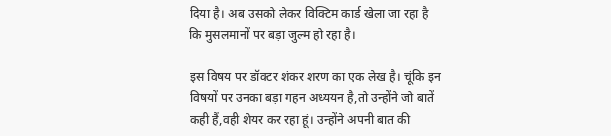दिया है। अब उसको लेकर विक्टिम कार्ड खेला जा रहा है कि मुसलमानों पर बड़ा जुल्म हो रहा है।

इस विषय पर डॉक्टर शंकर शरण का एक लेख है। चूंकि इन विषयों पर उनका बड़ा गहन अध्ययन है,तो उन्होंने जो बातें कही हैं,वही शेयर कर रहा हूं। उन्होंने अपनी बात की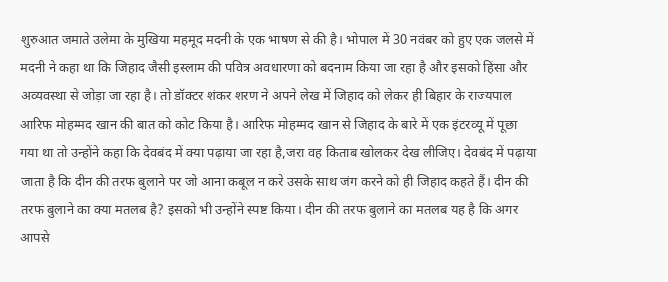शुरुआत जमाते उलेमा के मुखिया महमूद मदनी के एक भाषण से की है। भोपाल में 30 नवंबर को हुए एक जलसे में मदनी ने कहा था कि जिहाद जैसी इस्लाम की पवित्र अवधारणा को बदनाम किया जा रहा है और इसको हिंसा और अव्यवस्था से जोड़ा जा रहा है। तो डॉक्टर शंकर शरण ने अपने लेख में जिहाद को लेकर ही बिहार के राज्यपाल आरिफ मोहम्मद खान की बात को कोट किया है। आरिफ मोहम्मद खान से जिहाद के बारे में एक इंटरव्यू में पूछा गया था तो उन्होंने कहा कि देवबंद में क्या पढ़ाया जा रहा है,जरा वह किताब खोलकर देख लीजिए। देवबंद में पढ़ाया जाता है कि दीन की तरफ बुलाने पर जो आना कबूल न करे उसके साथ जंग करने को ही जिहाद कहते हैं। दीन की तरफ बुलाने का क्या मतलब है? इसको भी उन्होंने स्पष्ट किया। दीन की तरफ बुलाने का मतलब यह है कि अगर आपसे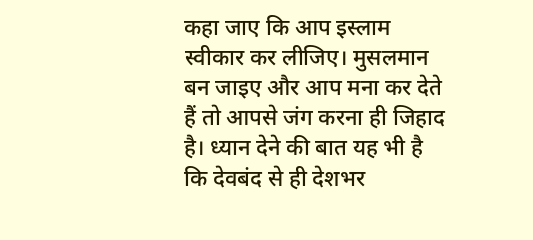कहा जाए कि आप इस्लाम स्वीकार कर लीजिए। मुसलमान बन जाइए और आप मना कर देते हैं तो आपसे जंग करना ही जिहाद है। ध्यान देने की बात यह भी है कि देवबंद से ही देशभर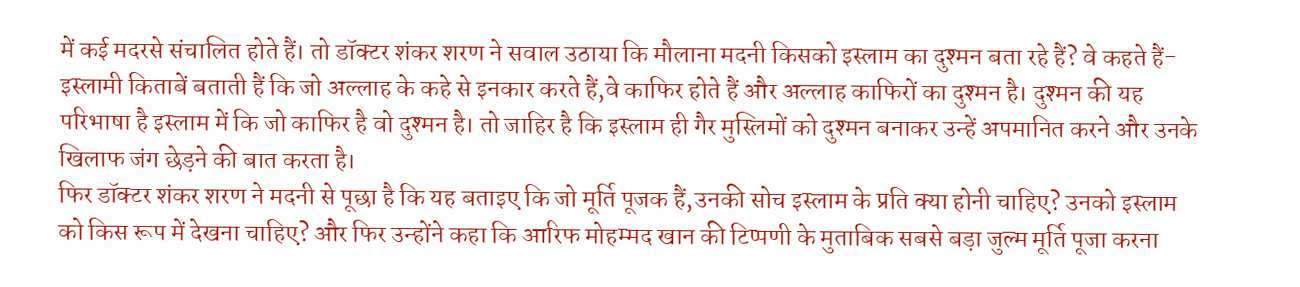में कई मदरसे संचालित होते हैं। तो डॉक्टर शंकर शरण ने सवाल उठाया कि मौलाना मदनी किसको इस्लाम का दुश्मन बता रहे हैं? वे कहते हैं-इस्लामी किताबें बताती हैं कि जो अल्लाह के कहे से इनकार करते हैं,वे काफिर होते हैं और अल्लाह काफिरों का दुश्मन है। दुश्मन की यह परिभाषा है इस्लाम में कि जो काफिर है वो दुश्मन है। तो जाहिर है कि इस्लाम ही गैर मुस्लिमों को दुश्मन बनाकर उन्हें अपमानित करने और उनके खिलाफ जंग छेड़ने की बात करता है।
फिर डॉक्टर शंकर शरण ने मदनी से पूछा है कि यह बताइए कि जो मूर्ति पूजक हैं,उनकी सोच इस्लाम के प्रति क्या होनी चाहिए? उनको इस्लाम को किस रूप में देखना चाहिए? और फिर उन्होंने कहा कि आरिफ मोहम्मद खान की टिप्पणी के मुताबिक सबसे बड़ा जुल्म मूर्ति पूजा करना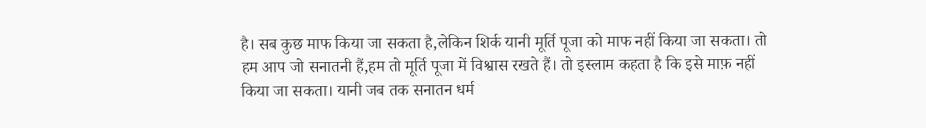है। सब कुछ माफ किया जा सकता है,लेकिन शिर्क यानी मूर्ति पूजा को माफ नहीं किया जा सकता। तो हम आप जो सनातनी हैं,हम तो मूर्ति पूजा में विश्वास रखते हैं। तो इस्लाम कहता है कि इसे माफ़ नहीं किया जा सकता। यानी जब तक सनातन धर्म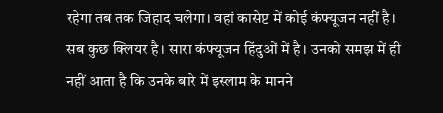रहेगा तब तक जिहाद चलेगा। वहां कासेप्ट में कोई कंफ्यूजन नहीं है। सब कुछ क्लियर है। सारा कंफ्यूजन हिंदुओं में है। उनको समझ में ही नहीं आता है कि उनके बारे में इस्लाम के मानने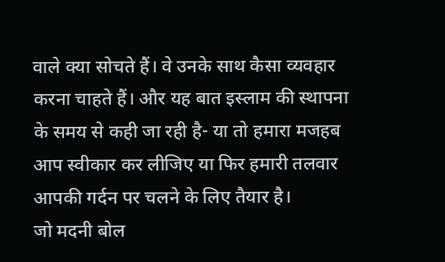वाले क्या सोचते हैं। वे उनके साथ कैसा व्यवहार करना चाहते हैं। और यह बात इस्लाम की स्थापना के समय से कही जा रही है- या तो हमारा मजहब आप स्वीकार कर लीजिए या फिर हमारी तलवार आपकी गर्दन पर चलने के लिए तैयार है।
जो मदनी बोल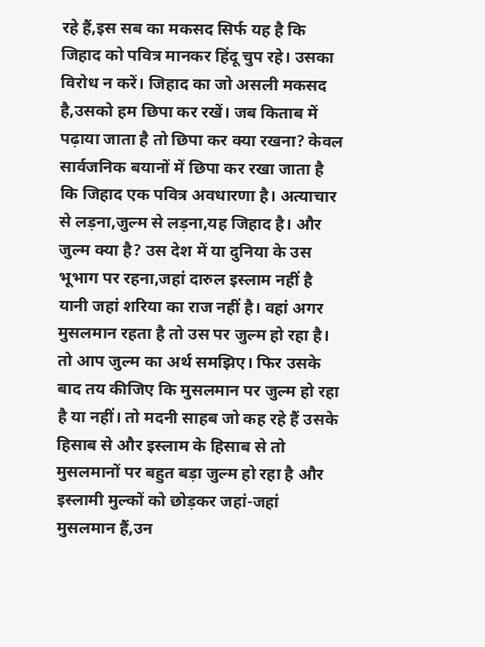रहे हैं,इस सब का मकसद सिर्फ यह है कि जिहाद को पवित्र मानकर हिंदू चुप रहे। उसका विरोध न करें। जिहाद का जो असली मकसद है,उसको हम छिपा कर रखें। जब किताब में पढ़ाया जाता है तो छिपा कर क्या रखना? केवल सार्वजनिक बयानों में छिपा कर रखा जाता है कि जिहाद एक पवित्र अवधारणा है। अत्याचार से लड़ना,जुल्म से लड़ना,यह जिहाद है। और जुल्म क्या है? उस देश में या दुनिया के उस भूभाग पर रहना,जहां दारुल इस्लाम नहीं है यानी जहां शरिया का राज नहीं है। वहां अगर मुसलमान रहता है तो उस पर जुल्म हो रहा है। तो आप जुल्म का अर्थ समझिए। फिर उसके बाद तय कीजिए कि मुसलमान पर जुल्म हो रहा है या नहीं। तो मदनी साहब जो कह रहे हैं उसके हिसाब से और इस्लाम के हिसाब से तो मुसलमानों पर बहुत बड़ा जुल्म हो रहा है और इस्लामी मुल्कों को छोड़कर जहां-जहां मुसलमान हैं,उन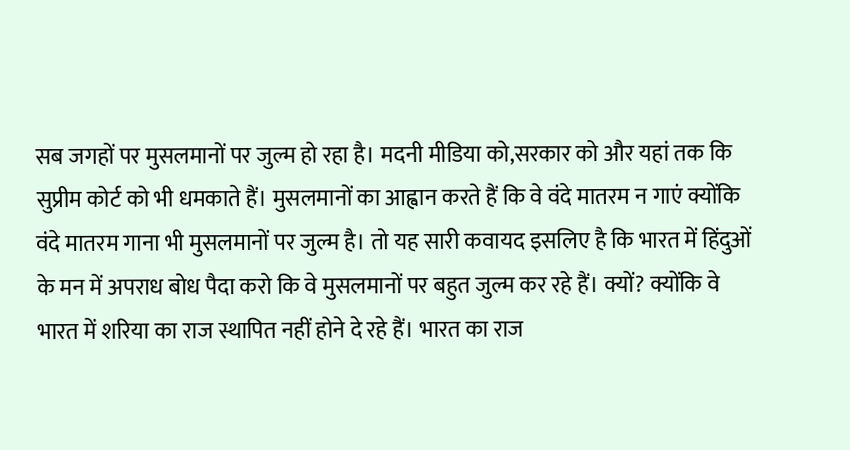सब जगहों पर मुसलमानों पर जुल्म हो रहा है। मदनी मीडिया को,सरकार को और यहां तक कि सुप्रीम कोर्ट को भी धमकाते हैं। मुसलमानों का आह्वान करते हैं कि वे वंदे मातरम न गाएं क्योंकि वंदे मातरम गाना भी मुसलमानों पर जुल्म है। तो यह सारी कवायद इसलिए है कि भारत में हिंदुओं के मन में अपराध बोध पैदा करो कि वे मुसलमानों पर बहुत जुल्म कर रहे हैं। क्यों? क्योंकि वे भारत में शरिया का राज स्थापित नहीं होने दे रहे हैं। भारत का राज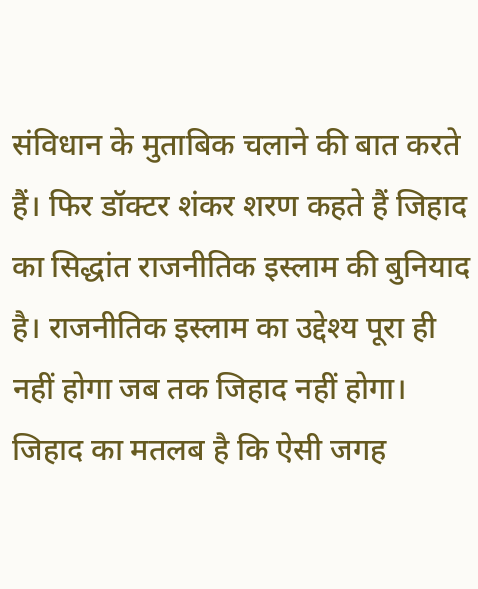संविधान के मुताबिक चलाने की बात करते हैं। फिर डॉक्टर शंकर शरण कहते हैं जिहाद का सिद्धांत राजनीतिक इस्लाम की बुनियाद है। राजनीतिक इस्लाम का उद्देश्य पूरा ही नहीं होगा जब तक जिहाद नहीं होगा। जिहाद का मतलब है कि ऐसी जगह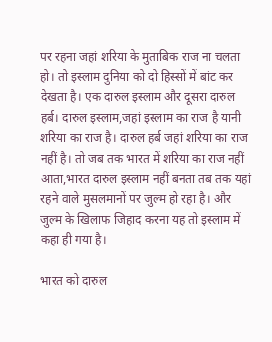पर रहना जहां शरिया के मुताबिक राज ना चलता हो। तो इस्लाम दुनिया को दो हिस्सों में बांट कर देखता है। एक दारुल इस्लाम और दूसरा दारुल हर्ब। दारुल इस्लाम,जहां इस्लाम का राज है यानी शरिया का राज है। दारुल हर्ब जहां शरिया का राज नहीं है। तो जब तक भारत में शरिया का राज नहीं आता,भारत दारुल इस्लाम नहीं बनता तब तक यहां रहने वाले मुसलमानों पर जुल्म हो रहा है। और जुल्म के खिलाफ जिहाद करना यह तो इस्लाम में कहा ही गया है।

भारत को दारुल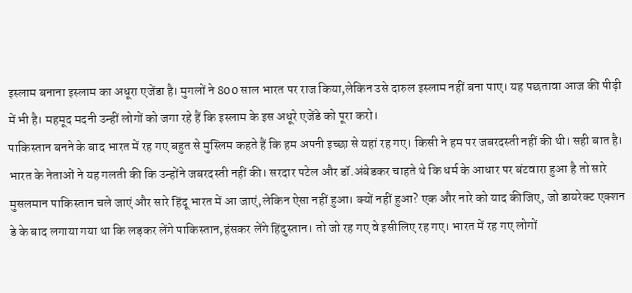इस्लाम बनाना इस्लाम का अधूरा एजेंडा है। मुगलों ने 800 साल भारत पर राज किया,लेकिन उसे दारुल इस्लाम नहीं बना पाए। यह पछतावा आज की पीढ़ी में भी है। महमूद मदनी उन्हीं लोगों को जगा रहे हैं कि इस्लाम के इस अधूरे एजेंडे को पूरा करो।
पाकिस्तान बनने के बाद भारत में रह गए बहुत से मुस्लिम कहते हैं कि हम अपनी इच्छा से यहां रह गए। किसी ने हम पर जबरदस्ती नहीं की थी। सही बात है। भारत के नेताओं ने यह गलती की कि उन्होंने जबरदस्ती नहीं की। सरदार पटेल और डॉ.अंबेडकर चाहते थे कि धर्म के आधार पर बंटवारा हुआ है तो सारे मुसलमान पाकिस्तान चले जाएं और सारे हिंदू भारत में आ जाएं,लेकिन ऐसा नहीं हुआ। क्यों नहीं हुआ? एक और नारे को याद कीजिए, जो डायरेक्ट एक्शन डे के बाद लगाया गया था कि लड़कर लेंगे पाकिस्तान,हंसकर लेंगे हिंदुस्तान। तो जो रह गए वे इसीलिए रह गए। भारत में रह गए लोगों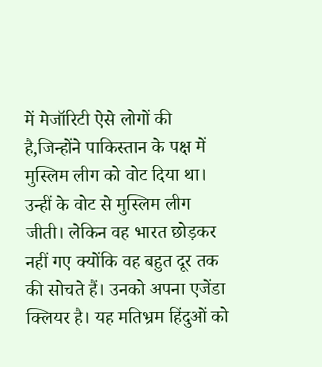में मेजॉरिटी ऐसे लोगों की है,जिन्होंने पाकिस्तान के पक्ष में मुस्लिम लीग को वोट दिया था। उन्हीं के वोट से मुस्लिम लीग जीती। लेकिन वह भारत छोड़कर नहीं गए क्योंकि वह बहुत दूर तक की सोचते हैं। उनको अपना एजेंडा क्लियर है। यह मतिभ्रम हिंदुओं को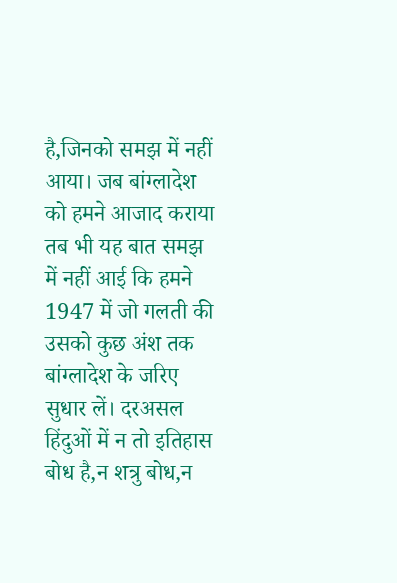है,जिनको समझ में नहीं आया। जब बांग्लादेश को हमने आजाद कराया तब भी यह बात समझ में नहीं आई कि हमने 1947 में जो गलती की उसको कुछ अंश तक बांग्लादेश के जरिए सुधार लें। दरअसल हिंदुओं में न तो इतिहास बोध है,न शत्रु बोध,न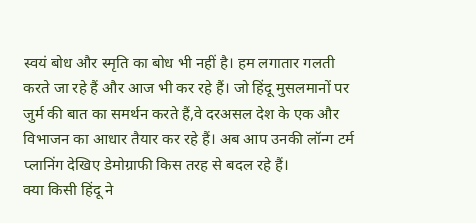स्वयं बोध और स्मृति का बोध भी नहीं है। हम लगातार गलती करते जा रहे हैं और आज भी कर रहे हैं। जो हिंदू मुसलमानों पर जुर्म की बात का समर्थन करते हैं,वे दरअसल देश के एक और विभाजन का आधार तैयार कर रहे हैं। अब आप उनकी लॉन्ग टर्म प्लानिंग देखिए डेमोग्राफी किस तरह से बदल रहे हैं।
क्या किसी हिंदू ने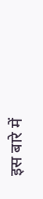इस बारे में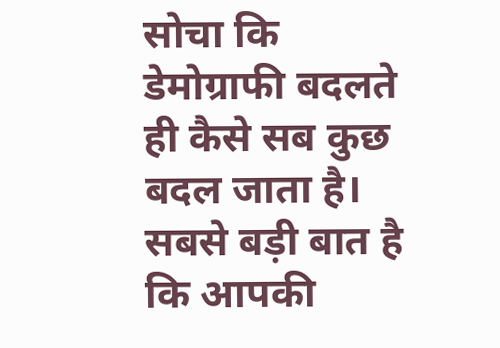सोचा कि डेमोग्राफी बदलते ही कैसे सब कुछ बदल जाता है। सबसे बड़ी बात है कि आपकी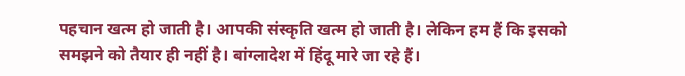पहचान खत्म हो जाती है। आपकी संस्कृति खत्म हो जाती है। लेकिन हम हैं कि इसको समझने को तैयार ही नहीं है। बांग्लादेश में हिंदू मारे जा रहे हैं।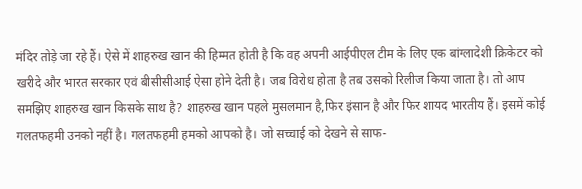मंदिर तोड़े जा रहे हैं। ऐसे में शाहरुख खान की हिम्मत होती है कि वह अपनी आईपीएल टीम के लिए एक बांग्लादेशी क्रिकेटर को खरीदे और भारत सरकार एवं बीसीसीआई ऐसा होने देती है। जब विरोध होता है तब उसको रिलीज किया जाता है। तो आप समझिए शाहरुख खान किसके साथ है? शाहरुख खान पहले मुसलमान है,फिर इंसान है और फिर शायद भारतीय हैं। इसमें कोई गलतफहमी उनको नहीं है। गलतफहमी हमको आपको है। जो सच्चाई को देखने से साफ-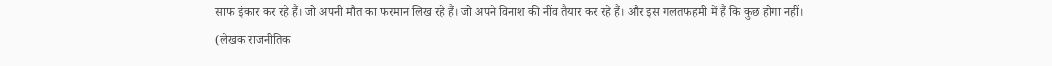साफ इंकार कर रहे हैं। जो अपनी मौत का फरमान लिख रहे हैं। जो अपने विनाश की नींव तैयार कर रहे हैं। और इस गलतफहमी में हैं कि कुछ होगा नहीं।
(लेखक राजनीतिक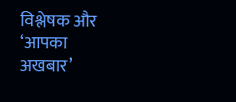विश्लेषक और ‘आपका अखबार’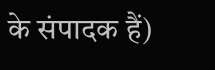के संपादक हैं)